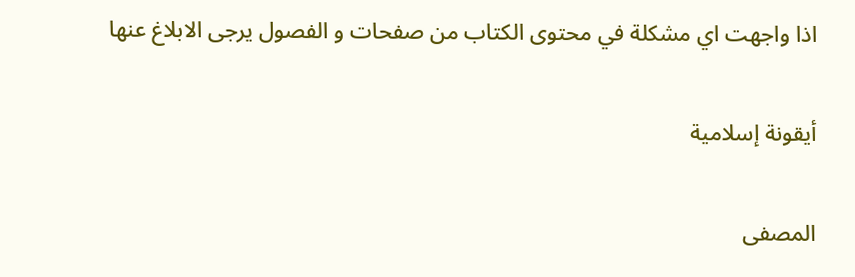اذا واجهت اي مشكلة في محتوى الكتاب من صفحات و الفصول يرجى الابلاغ عنها

أيقونة إسلامية

المصفى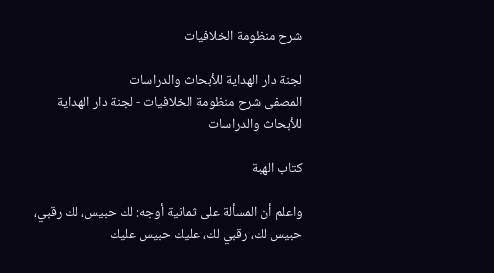شرح منظومة الخلافيات

لجنة دار الهداية للأبحاث والدراسات
المصفى شرح منظومة الخلافيات - لجنة دار الهداية للأبحاث والدراسات

كتاب الهبة

واعلم أن المسألة على ثمانية أوجه: لك حبيس، لك رقبي، حبيس لك، رقبي لك، عليك حبيس عليك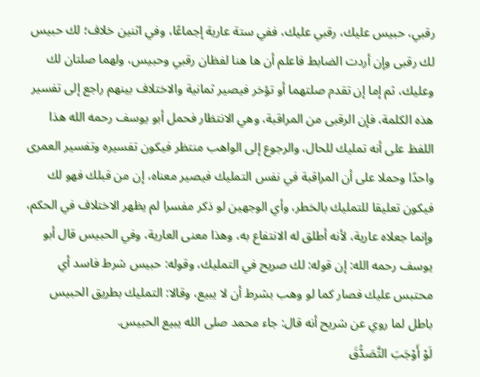رقبي، حبيس عليك، رقبي عليك، ففي ستة عارية إجماعًا، وفي اثنين خلاف؛ لك حبيس لك رقبى وإن أردت الضابط فاعلم أن ها هنا لفظان رقبي وحبيس، ولهما صلتان لك وعليك، ثم إما إن تقدم صلتهما أو تؤخر فيصير ثمانية والاختلاف بينهم راجع إلى تفسير هذه الكلمة، فإن الرقبى من المراقبة، وهي الانتظار فحمل أبو يوسف رحمه الله هذا اللفظ على أنه تمليك للحال، والرجوع إلى الواهب منتظر فيكون تفسيره وتفسير العمرى واحدًا وحملا على أن المراقبة في نفس التمليك فيصير معناه، إن من قبلك فهو لك فيكون تعليقا للتمليك بالخطر، وأي الوجهين لو ذكر مفسرا لم يظهر الاختلاف في الحكم، وإنما جعلاه عارية، لأنه أطلق له الانتفاع به، وهذا معنى العارية، وفي الحبيس قال أبو يوسف رحمه الله: إن قوله: لك صريح في التمليك، وقوله: حبيس شرط فاسد أي محتبس عليك فصار كما لو وهب بشرط أن لا يبيع، وقالا: التمليك بطريق الحبيس باطل لما روي عن شريح أنه قال: جاء محمد صلى الله يبيع الحبيس.
لَوْ أَوْجَبَ التَّصَدُّقَ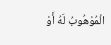الْمُوْهُوبُ لَهُ أَوْ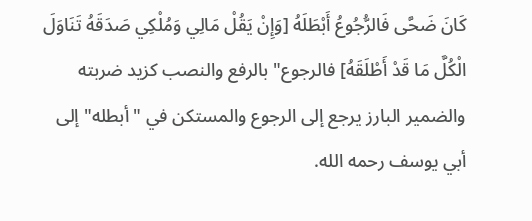كَانَ ضَحَّى فَالرُّجُوعُ أَبْطَلَهُ [وَإِنْ يَقُلْ مَالِي وَمُلْكِي صَدَقَهُ تَنَاوَلَ الْكُلَّ مَا قَدْ أَطْلَقَهُ] فالرجوع" بالرفع والنصب كزيد ضربته والضمير البارز يرجع إلى الرجوع والمستكن في "أبطله" إلى أبي يوسف رحمه الله.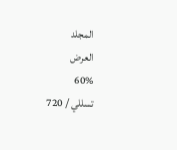المجلد
العرض
60%
تسللي / 720